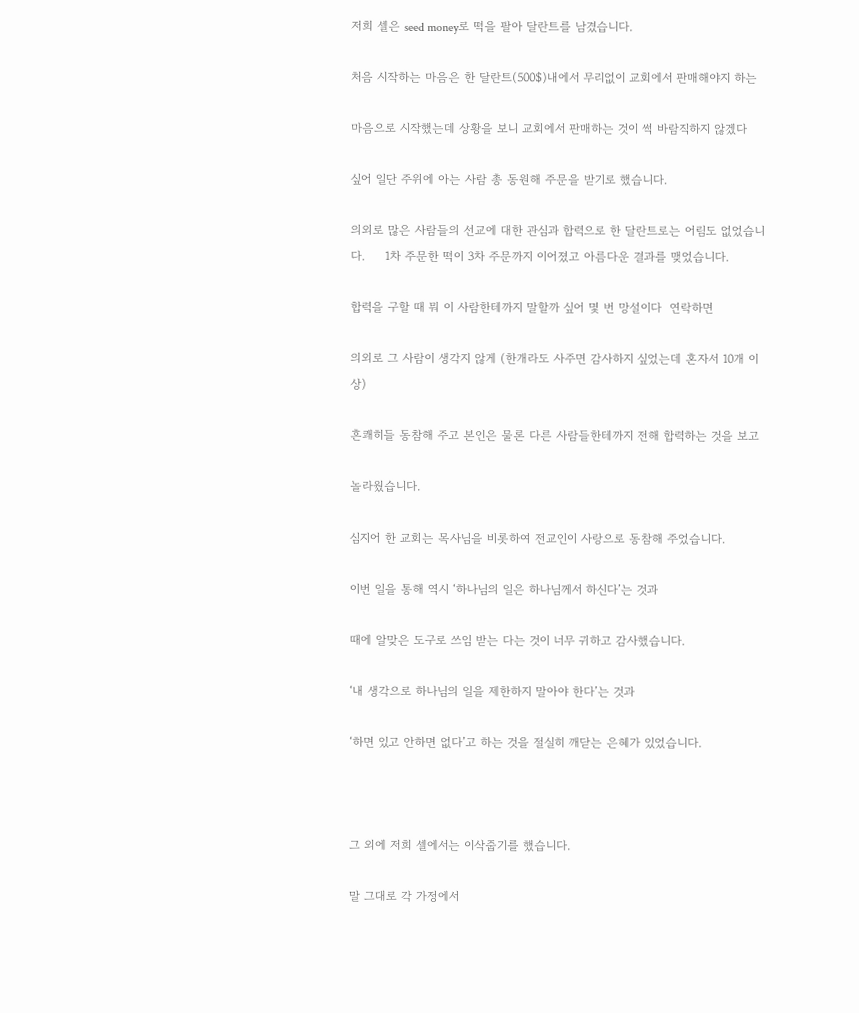저희 셀은 seed money로 떡을 팔아 달란트를 남겼습니다.

처음 시작하는 마음은 한 달란트(500$)내에서 무리없이 교회에서 판매해야지 하는

마음으로 시작했는데 상황을 보니 교회에서 판매하는 것이 썩 바람직하지 않겠다

싶어 일단 주위에 아는 사람 총 동원해 주문을 받기로 했습니다.

의외로 많은 사람들의 선교에 대한 관심과 합력으로 한 달란트로는 어림도 없었습니다.     1차 주문한 떡이 3차 주문까지 이어졌고 아름다운 결과를 맺었습니다.

합력을 구할 때 뭐 이 사람한테까지 말할까 싶어 몇 번 망설이다  연락하면

의외로 그 사람이 생각지 않게 (한개라도 사주면 감사하지 싶었는데 혼자서 10개 이상)

흔쾌히들 동참해 주고 본인은 물론 다른 사람들한테까지 전해 합력하는 것을 보고

놀라웠습니다.

심지어 한 교회는 목사님을 비롯하여 전교인이 사랑으로 동참해 주었습니다.

이번 일을 통해 역시 ‘하나님의 일은 하나님께서 하신다’는 것과

때에 알맞은 도구로 쓰임 받는 다는 것이 너무 귀하고 감사했습니다.

‘내 생각으로 하나님의 일을 제한하지 말아야 한다’는 것과

‘하면 있고 안하면 없다’고 하는 것을 절실히 깨닫는 은혜가 있었습니다.



그 외에 저희 셀에서는 이삭줍기를 했습니다.

말 그대로 각 가정에서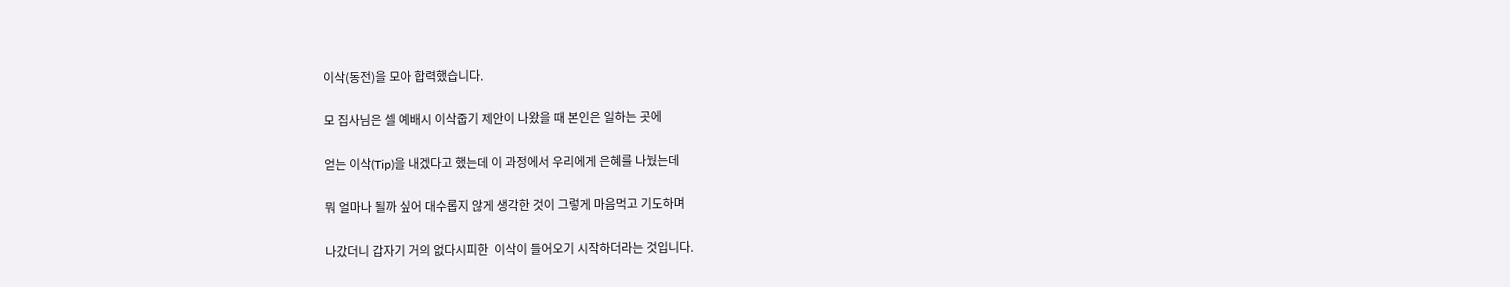이삭(동전)을 모아 합력했습니다.

모 집사님은 셀 예배시 이삭줍기 제안이 나왔을 때 본인은 일하는 곳에

얻는 이삭(Tip)을 내겠다고 했는데 이 과정에서 우리에게 은혜를 나눴는데

뭐 얼마나 될까 싶어 대수롭지 않게 생각한 것이 그렇게 마음먹고 기도하며

나갔더니 갑자기 거의 없다시피한  이삭이 들어오기 시작하더라는 것입니다.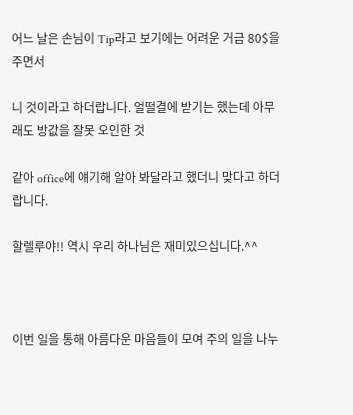어느 날은 손님이 Tip라고 보기에는 어려운 거금 80$을 주면서

니 것이라고 하더랍니다. 얼떨결에 받기는 했는데 아무래도 방값을 잘못 오인한 것

같아 office에 얘기해 알아 봐달라고 했더니 맞다고 하더랍니다.

할렐루야!! 역시 우리 하나님은 재미있으십니다.^^



이번 일을 통해 아름다운 마음들이 모여 주의 일을 나누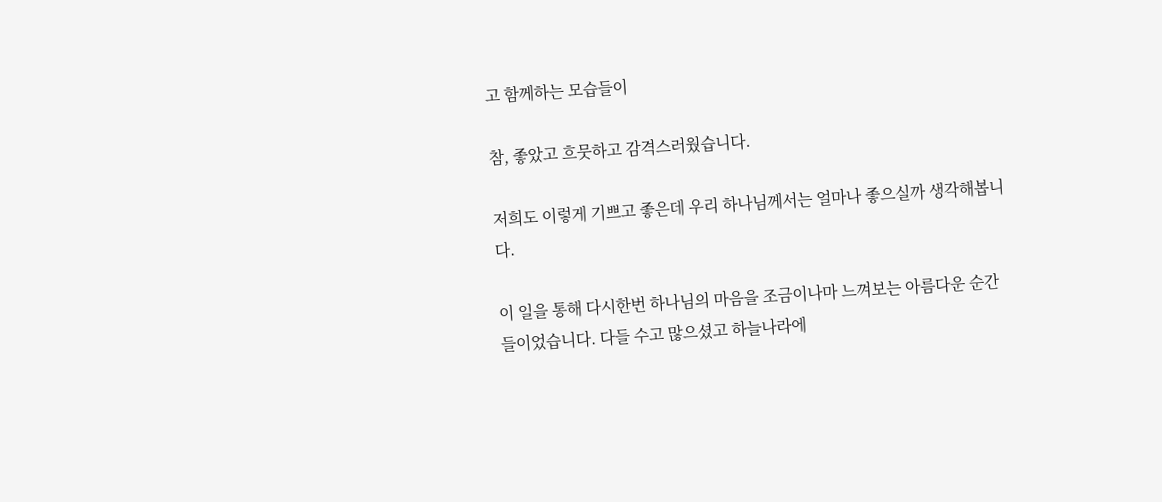고 함께하는 모습들이

참, 좋았고 흐뭇하고 감격스러웠습니다.

저희도 이렇게 기쁘고 좋은데 우리 하나님께서는 얼마나 좋으실까 생각해봅니다.

이 일을 통해 다시한번 하나님의 마음을 조금이나마 느껴보는 아름다운 순간들이었습니다. 다들 수고 많으셨고 하늘나라에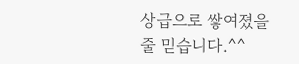상급으로 쌓여졌을 줄 믿습니다.^^